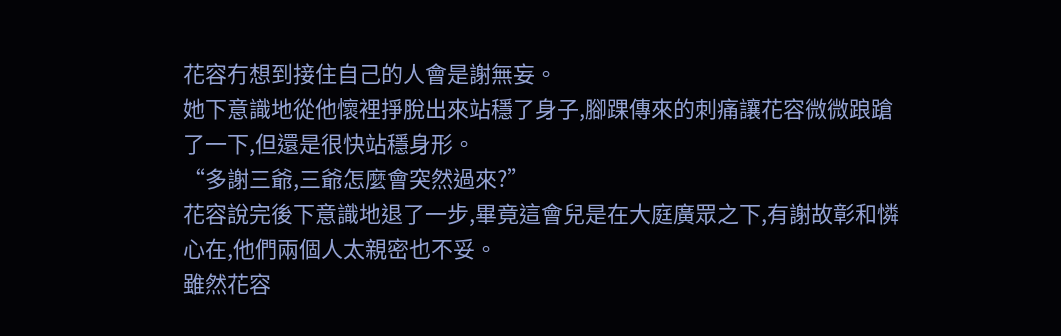花容冇想到接住自己的人會是謝無妄。
她下意識地從他懷裡掙脫出來站穩了身子,腳踝傳來的刺痛讓花容微微踉蹌了一下,但還是很快站穩身形。
“多謝三爺,三爺怎麼會突然過來?”
花容說完後下意識地退了一步,畢竟這會兒是在大庭廣眾之下,有謝故彰和憐心在,他們兩個人太親密也不妥。
雖然花容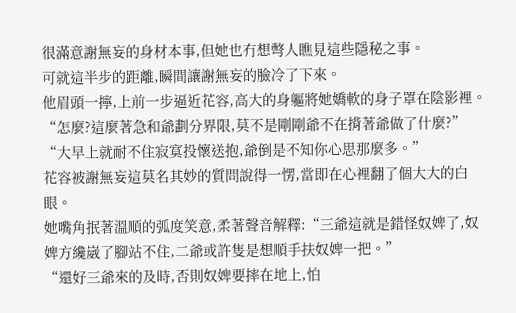很滿意謝無妄的身材本事,但她也冇想彆人瞧見這些隱秘之事。
可就這半步的距離,瞬間讓謝無妄的臉冷了下來。
他眉頭一擰,上前一步逼近花容,高大的身軀將她嬌軟的身子罩在陰影裡。
“怎麼?這麼著急和爺劃分界限,莫不是剛剛爺不在揹著爺做了什麼?”
“大早上就耐不住寂寞投懷送抱,爺倒是不知你心思那麼多。”
花容被謝無妄這莫名其妙的質問說得一愣,當即在心裡翻了個大大的白眼。
她嘴角抿著溫順的弧度笑意,柔著聲音解釋:“三爺這就是錯怪奴婢了,奴婢方纔崴了腳站不住,二爺或許隻是想順手扶奴婢一把。”
“還好三爺來的及時,否則奴婢要摔在地上,怕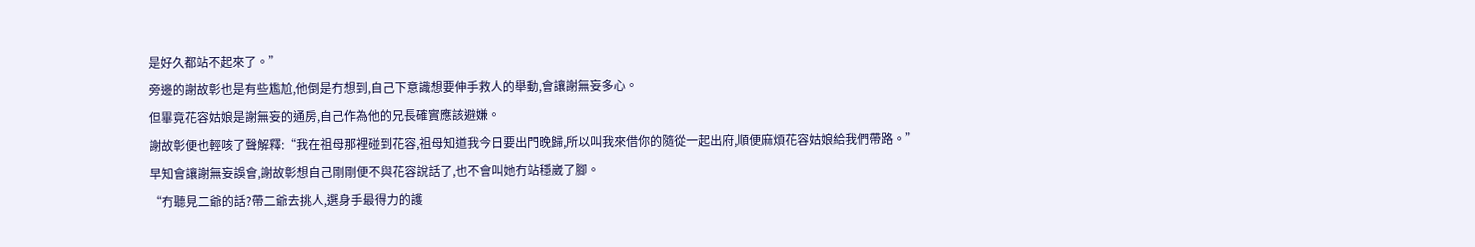是好久都站不起來了。”
旁邊的謝故彰也是有些尷尬,他倒是冇想到,自己下意識想要伸手救人的舉動,會讓謝無妄多心。
但畢竟花容姑娘是謝無妄的通房,自己作為他的兄長確實應該避嫌。
謝故彰便也輕咳了聲解釋:“我在祖母那裡碰到花容,祖母知道我今日要出門晚歸,所以叫我來借你的隨從一起出府,順便麻煩花容姑娘給我們帶路。”
早知會讓謝無妄誤會,謝故彰想自己剛剛便不與花容說話了,也不會叫她冇站穩崴了腳。
“冇聽見二爺的話?帶二爺去挑人,選身手最得力的護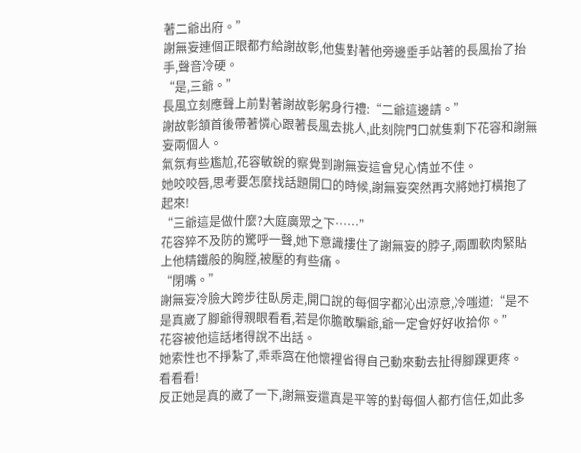著二爺出府。”
謝無妄連個正眼都冇給謝故彰,他隻對著他旁邊垂手站著的長風抬了抬手,聲音冷硬。
“是,三爺。”
長風立刻應聲上前對著謝故彰躬身行禮:“二爺這邊請。”
謝故彰頷首後帶著憐心跟著長風去挑人,此刻院門口就隻剩下花容和謝無妄兩個人。
氣氛有些尷尬,花容敏銳的察覺到謝無妄這會兒心情並不佳。
她咬咬唇,思考要怎麼找話題開口的時候,謝無妄突然再次將她打橫抱了起來!
“三爺這是做什麼?大庭廣眾之下……”
花容猝不及防的驚呼一聲,她下意識摟住了謝無妄的脖子,兩團軟肉緊貼上他精鐵般的胸膛,被壓的有些痛。
“閉嘴。”
謝無妄冷臉大跨步往臥房走,開口說的每個字都沁出涼意,冷嗤道:“是不是真崴了腳爺得親眼看看,若是你膽敢騙爺,爺一定會好好收拾你。”
花容被他這話堵得說不出話。
她索性也不掙紮了,乖乖窩在他懷裡省得自己動來動去扯得腳踝更疼。
看看看!
反正她是真的崴了一下,謝無妄還真是平等的對每個人都冇信任,如此多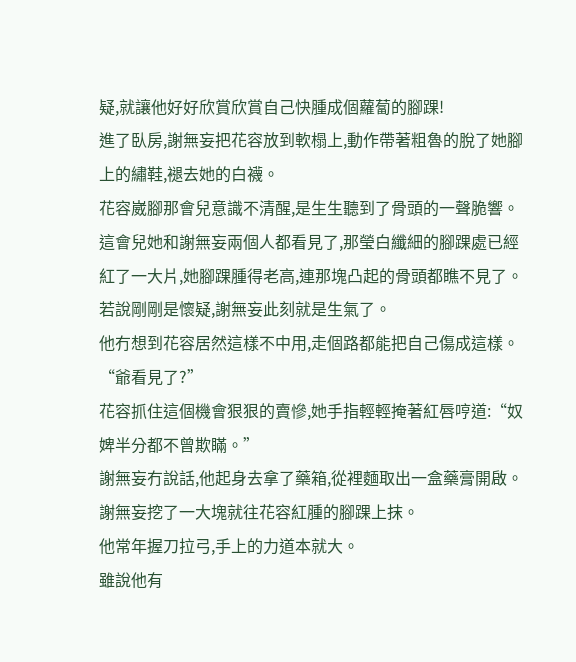疑,就讓他好好欣賞欣賞自己快腫成個蘿蔔的腳踝!
進了臥房,謝無妄把花容放到軟榻上,動作帶著粗魯的脫了她腳上的繡鞋,褪去她的白襪。
花容崴腳那會兒意識不清醒,是生生聽到了骨頭的一聲脆響。
這會兒她和謝無妄兩個人都看見了,那瑩白纖細的腳踝處已經紅了一大片,她腳踝腫得老高,連那塊凸起的骨頭都瞧不見了。
若說剛剛是懷疑,謝無妄此刻就是生氣了。
他冇想到花容居然這樣不中用,走個路都能把自己傷成這樣。
“爺看見了?”
花容抓住這個機會狠狠的賣慘,她手指輕輕掩著紅唇哼道:“奴婢半分都不曾欺瞞。”
謝無妄冇說話,他起身去拿了藥箱,從裡麵取出一盒藥膏開啟。
謝無妄挖了一大塊就往花容紅腫的腳踝上抹。
他常年握刀拉弓,手上的力道本就大。
雖說他有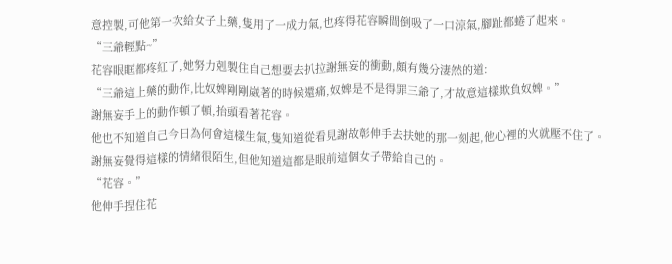意控製,可他第一次給女子上藥,隻用了一成力氣,也疼得花容瞬間倒吸了一口涼氣,腳趾都蜷了起來。
“三爺輕點~”
花容眼眶都疼紅了,她努力剋製住自己想要去扒拉謝無妄的衝動,頗有幾分淒然的道:
“三爺這上藥的動作,比奴婢剛剛崴著的時候還痛,奴婢是不是得罪三爺了,才故意這樣欺負奴婢。”
謝無妄手上的動作頓了頓,抬頭看著花容。
他也不知道自己今日為何會這樣生氣,隻知道從看見謝故彰伸手去扶她的那一刻起,他心裡的火就壓不住了。
謝無妄覺得這樣的情緒很陌生,但他知道這都是眼前這個女子帶給自己的。
“花容。”
他伸手捏住花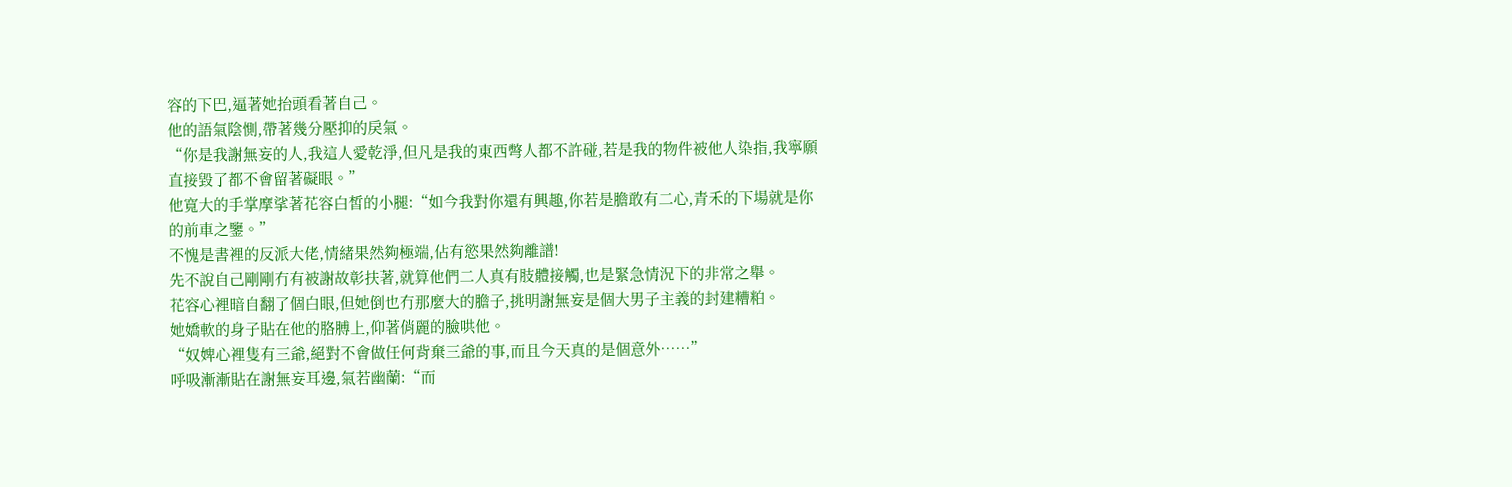容的下巴,逼著她抬頭看著自己。
他的語氣陰惻,帶著幾分壓抑的戾氣。
“你是我謝無妄的人,我這人愛乾淨,但凡是我的東西彆人都不許碰,若是我的物件被他人染指,我寧願直接毀了都不會留著礙眼。”
他寬大的手掌摩挲著花容白皙的小腿:“如今我對你還有興趣,你若是膽敢有二心,青禾的下場就是你的前車之鑒。”
不愧是書裡的反派大佬,情緒果然夠極端,佔有慾果然夠離譜!
先不說自己剛剛冇有被謝故彰扶著,就算他們二人真有肢體接觸,也是緊急情況下的非常之舉。
花容心裡暗自翻了個白眼,但她倒也冇那麼大的膽子,挑明謝無妄是個大男子主義的封建糟粕。
她嬌軟的身子貼在他的胳膊上,仰著俏麗的臉哄他。
“奴婢心裡隻有三爺,絕對不會做任何背棄三爺的事,而且今天真的是個意外……”
呼吸漸漸貼在謝無妄耳邊,氣若幽蘭:“而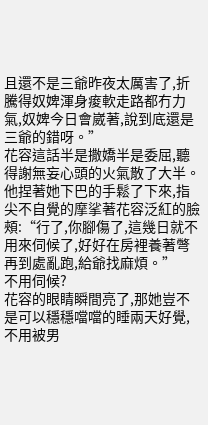且還不是三爺昨夜太厲害了,折騰得奴婢渾身痠軟走路都冇力氣,奴婢今日會崴著,說到底還是三爺的錯呀。”
花容這話半是撒嬌半是委屈,聽得謝無妄心頭的火氣散了大半。
他捏著她下巴的手鬆了下來,指尖不自覺的摩挲著花容泛紅的臉頰:“行了,你腳傷了,這幾日就不用來伺候了,好好在房裡養著彆再到處亂跑,給爺找麻煩。”
不用伺候?
花容的眼睛瞬間亮了,那她豈不是可以穩穩噹噹的睡兩天好覺,不用被男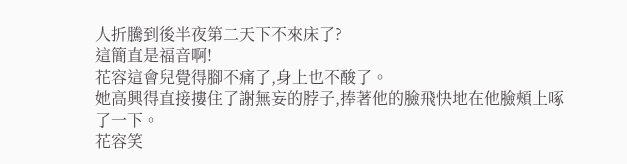人折騰到後半夜第二天下不來床了?
這簡直是福音啊!
花容這會兒覺得腳不痛了,身上也不酸了。
她高興得直接摟住了謝無妄的脖子,捧著他的臉飛快地在他臉頰上啄了一下。
花容笑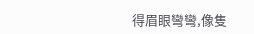得眉眼彎彎,像隻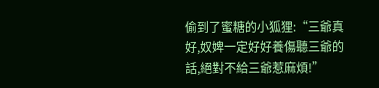偷到了蜜糖的小狐狸:“三爺真好,奴婢一定好好養傷聽三爺的話,絕對不給三爺惹麻煩!”